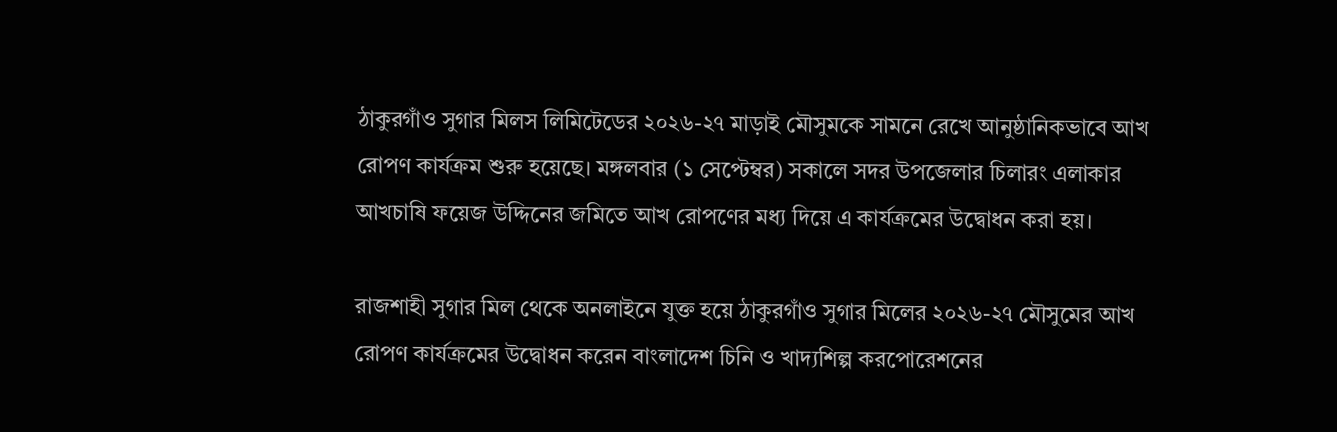ঠাকুরগাঁও সুগার মিলস লিমিটেডের ২০২৬-২৭ মাড়াই মৌসুমকে সামনে রেখে আনুষ্ঠানিকভাবে আখ রোপণ কার্যক্রম শুরু হয়েছে। মঙ্গলবার (১ সেপ্টেম্বর) সকালে সদর উপজেলার চিলারং এলাকার আখচাষি ফয়েজ উদ্দিনের জমিতে আখ রোপণের মধ্য দিয়ে এ কার্যক্রমের উদ্বোধন করা হয়।

রাজশাহী সুগার মিল থেকে অনলাইনে যুক্ত হয়ে ঠাকুরগাঁও সুগার মিলের ২০২৬-২৭ মৌসুমের আখ রোপণ কার্যক্রমের উদ্বোধন করেন বাংলাদেশ চিনি ও খাদ্যশিল্প করপোরেশনের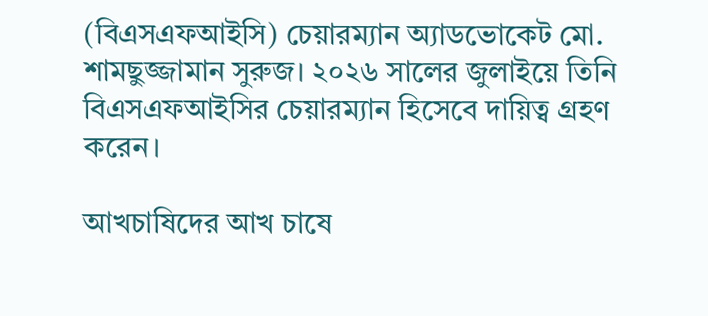(বিএসএফআইসি) চেয়ারম্যান অ্যাডভোকেট মো. শামছুজ্জামান সুরুজ। ২০২৬ সালের জুলাইয়ে তিনি বিএসএফআইসির চেয়ারম্যান হিসেবে দায়িত্ব গ্রহণ করেন।

আখচাষিদের আখ চাষে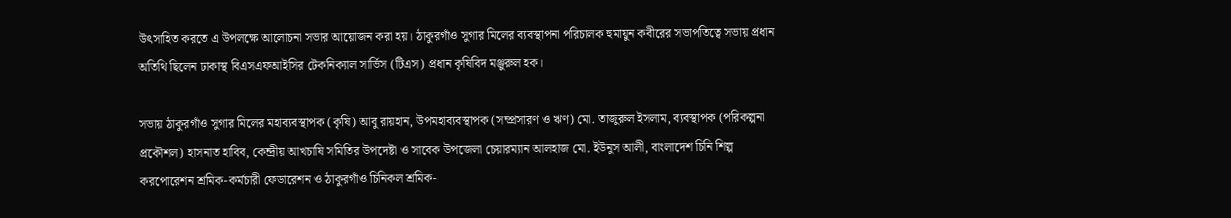উৎসাহিত করতে এ উপলক্ষে আলোচনা সভার আয়োজন করা হয়। ঠাকুরগাঁও সুগার মিলের ব্যবস্থাপনা পরিচালক হুমায়ুন কবীরের সভাপতিত্বে সভায় প্রধান অতিথি ছিলেন ঢাকাস্থ বিএসএফআইসির টেকনিক্যাল সার্ভিস (টিএস) প্রধান কৃষিবিদ মঞ্জুরুল হক।

সভায় ঠাকুরগাঁও সুগার মিলের মহাব্যবস্থাপক (কৃষি) আবু রায়হান, উপমহাব্যবস্থাপক (সম্প্রসারণ ও ঋণ) মো. তাজুরুল ইসলাম, ব্যবস্থাপক (পরিকল্পনা প্রকৌশল) হাসনাত হাবিব, কেন্দ্রীয় আখচাষি সমিতির উপদেষ্টা ও সাবেক উপজেলা চেয়ারম্যান আলহাজ মো. ইউনুস আলী, বাংলাদেশ চিনি শিল্প করপোরেশন শ্রমিক-কর্মচারী ফেডারেশন ও ঠাকুরগাঁও চিনিকল শ্রমিক-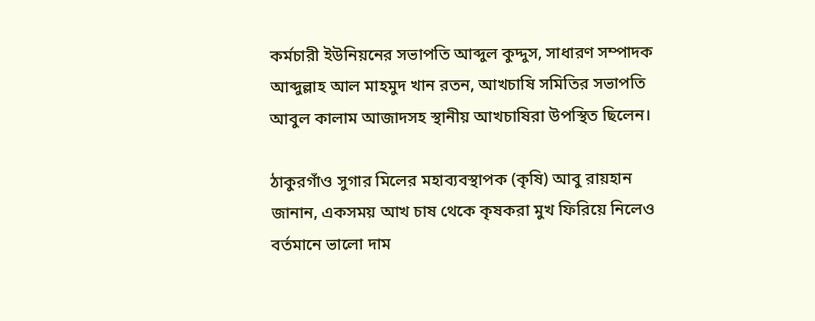কর্মচারী ইউনিয়নের সভাপতি আব্দুল কুদ্দুস, সাধারণ সম্পাদক আব্দুল্লাহ আল মাহমুদ খান রতন, আখচাষি সমিতির সভাপতি আবুল কালাম আজাদসহ স্থানীয় আখচাষিরা উপস্থিত ছিলেন।

ঠাকুরগাঁও সুগার মিলের মহাব্যবস্থাপক (কৃষি) আবু রায়হান জানান, একসময় আখ চাষ থেকে কৃষকরা মুখ ফিরিয়ে নিলেও বর্তমানে ভালো দাম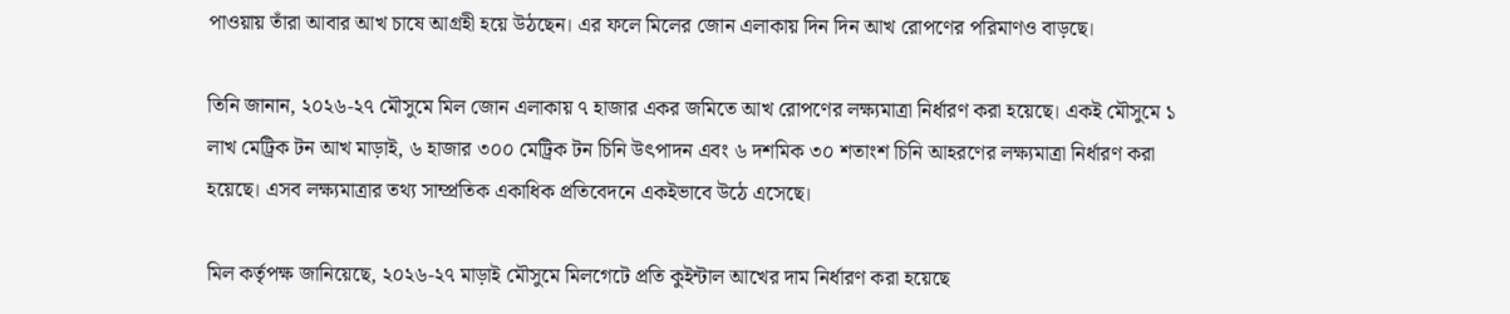পাওয়ায় তাঁরা আবার আখ চাষে আগ্রহী হয়ে উঠছেন। এর ফলে মিলের জোন এলাকায় দিন দিন আখ রোপণের পরিমাণও বাড়ছে।

তিনি জানান, ২০২৬-২৭ মৌসুমে মিল জোন এলাকায় ৭ হাজার একর জমিতে আখ রোপণের লক্ষ্যমাত্রা নির্ধারণ করা হয়েছে। একই মৌসুমে ১ লাখ মেট্রিক টন আখ মাড়াই, ৬ হাজার ৩০০ মেট্রিক টন চিনি উৎপাদন এবং ৬ দশমিক ৩০ শতাংশ চিনি আহরণের লক্ষ্যমাত্রা নির্ধারণ করা হয়েছে। এসব লক্ষ্যমাত্রার তথ্য সাম্প্রতিক একাধিক প্রতিবেদনে একইভাবে উঠে এসেছে।

মিল কর্তৃপক্ষ জানিয়েছে, ২০২৬-২৭ মাড়াই মৌসুমে মিলগেটে প্রতি কুইন্টাল আখের দাম নির্ধারণ করা হয়েছে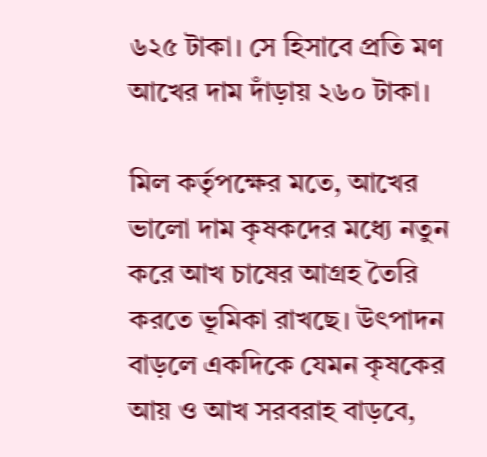৬২৫ টাকা। সে হিসাবে প্রতি মণ আখের দাম দাঁড়ায় ২৬০ টাকা।

মিল কর্তৃপক্ষের মতে, আখের ভালো দাম কৃষকদের মধ্যে নতুন করে আখ চাষের আগ্রহ তৈরি করতে ভূমিকা রাখছে। উৎপাদন বাড়লে একদিকে যেমন কৃষকের আয় ও আখ সরবরাহ বাড়বে,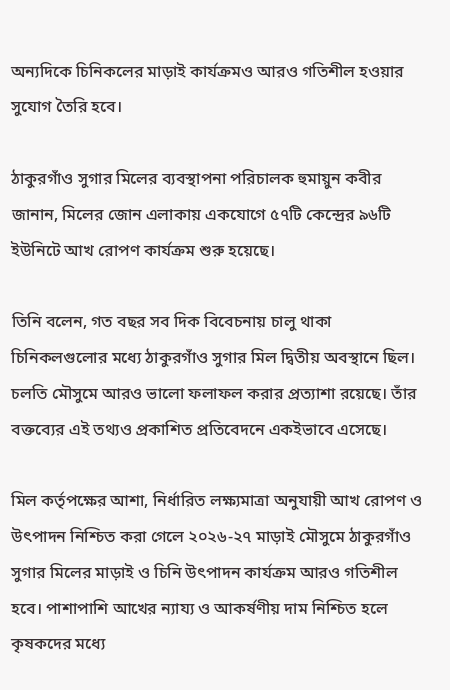অন্যদিকে চিনিকলের মাড়াই কার্যক্রমও আরও গতিশীল হওয়ার সুযোগ তৈরি হবে।

ঠাকুরগাঁও সুগার মিলের ব্যবস্থাপনা পরিচালক হুমায়ুন কবীর জানান, মিলের জোন এলাকায় একযোগে ৫৭টি কেন্দ্রের ৯৬টি ইউনিটে আখ রোপণ কার্যক্রম শুরু হয়েছে।

তিনি বলেন, গত বছর সব দিক বিবেচনায় চালু থাকা চিনিকলগুলোর মধ্যে ঠাকুরগাঁও সুগার মিল দ্বিতীয় অবস্থানে ছিল। চলতি মৌসুমে আরও ভালো ফলাফল করার প্রত্যাশা রয়েছে। তাঁর বক্তব্যের এই তথ্যও প্রকাশিত প্রতিবেদনে একইভাবে এসেছে।

মিল কর্তৃপক্ষের আশা, নির্ধারিত লক্ষ্যমাত্রা অনুযায়ী আখ রোপণ ও উৎপাদন নিশ্চিত করা গেলে ২০২৬-২৭ মাড়াই মৌসুমে ঠাকুরগাঁও সুগার মিলের মাড়াই ও চিনি উৎপাদন কার্যক্রম আরও গতিশীল হবে। পাশাপাশি আখের ন্যায্য ও আকর্ষণীয় দাম নিশ্চিত হলে কৃষকদের মধ্যে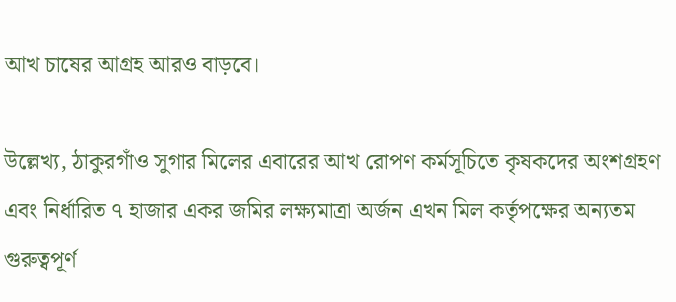আখ চাষের আগ্রহ আরও বাড়বে।

উল্লেখ্য, ঠাকুরগাঁও সুগার মিলের এবারের আখ রোপণ কর্মসূচিতে কৃষকদের অংশগ্রহণ এবং নির্ধারিত ৭ হাজার একর জমির লক্ষ্যমাত্রা অর্জন এখন মিল কর্তৃপক্ষের অন্যতম গুরুত্বপূর্ণ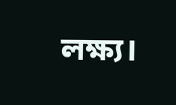লক্ষ্য।